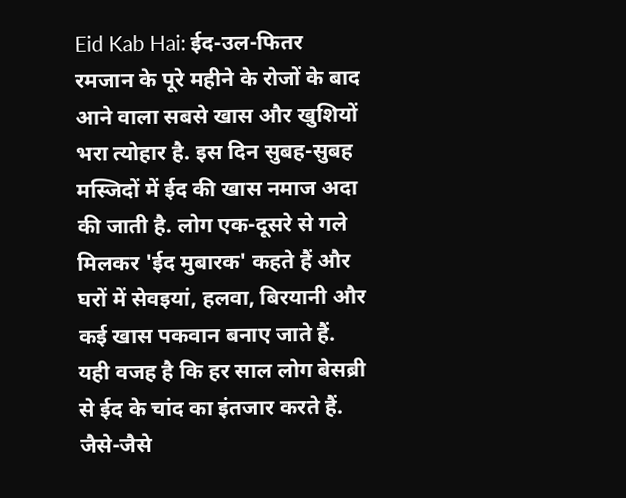Eid Kab Hai: ईद-उल-फितर रमजान के पूरे महीने के रोजों के बाद आने वाला सबसे खास और खुशियों भरा त्योहार है. इस दिन सुबह-सुबह मस्जिदों में ईद की खास नमाज अदा की जाती है. लोग एक-दूसरे से गले मिलकर 'ईद मुबारक' कहते हैं और घरों में सेवइयां, हलवा, बिरयानी और कई खास पकवान बनाए जाते हैं.
यही वजह है कि हर साल लोग बेसब्री से ईद के चांद का इंतजार करते हैं. जैसे-जैसे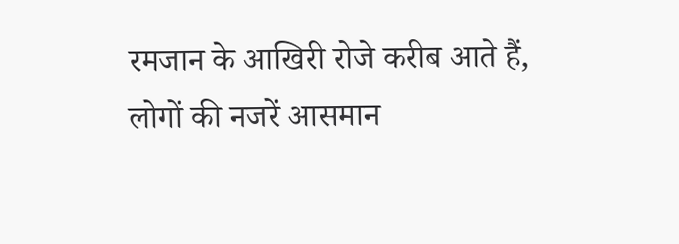रमजान के आखिरी रोजे करीब आते हैं, लोगों की नजरें आसमान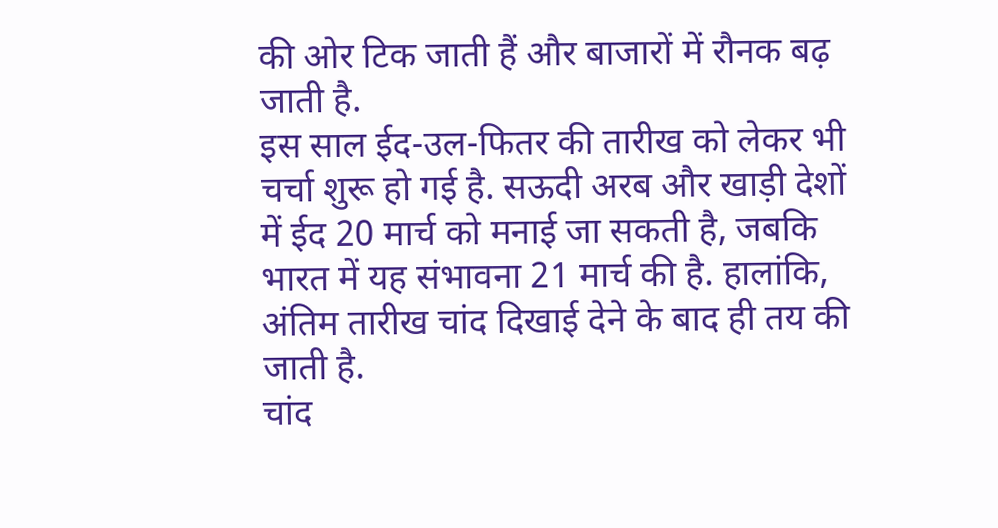की ओर टिक जाती हैं और बाजारों में रौनक बढ़ जाती है.
इस साल ईद-उल-फितर की तारीख को लेकर भी चर्चा शुरू हो गई है. सऊदी अरब और खाड़ी देशों में ईद 20 मार्च को मनाई जा सकती है, जबकि भारत में यह संभावना 21 मार्च की है. हालांकि, अंतिम तारीख चांद दिखाई देने के बाद ही तय की जाती है.
चांद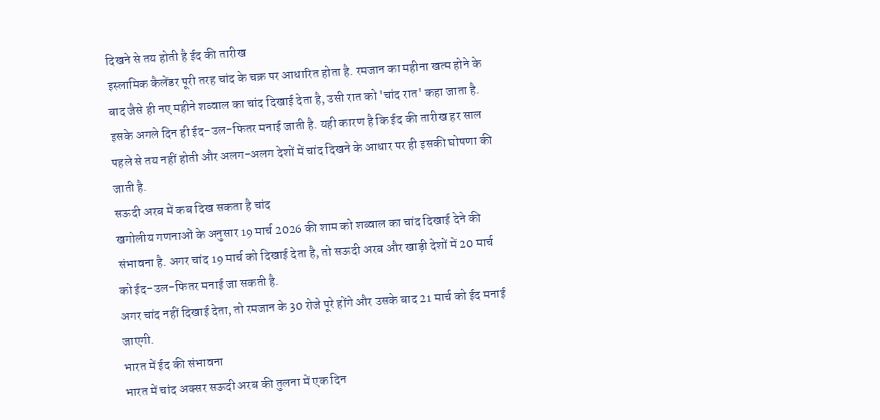दिखने से तय होती है ईद की तारीख
इस्लामिक कैलेंडर पूरी तरह चांद के चक्र पर आधारित होता है. रमजान का महीना खत्म होने के बाद जैसे ही नए महीने शव्वाल का चांद दिखाई देता है, उसी रात को 'चांद रात' कहा जाता है. इसके अगले दिन ही ईद-उल-फितर मनाई जाती है. यही कारण है कि ईद की तारीख हर साल पहले से तय नहीं होती और अलग-अलग देशों में चांद दिखने के आधार पर ही इसकी घोषणा की जाती है.
सऊदी अरब में कब दिख सकता है चांद
खगोलीय गणनाओं के अनुसार 19 मार्च 2026 की शाम को शव्वाल का चांद दिखाई देने की संभावना है. अगर चांद 19 मार्च को दिखाई देता है, तो सऊदी अरब और खाड़ी देशों में 20 मार्च को ईद-उल-फितर मनाई जा सकती है.
अगर चांद नहीं दिखाई देता, तो रमजान के 30 रोजे पूरे होंगे और उसके बाद 21 मार्च को ईद मनाई जाएगी.
भारत में ईद की संभावना
भारत में चांद अक्सर सऊदी अरब की तुलना में एक दिन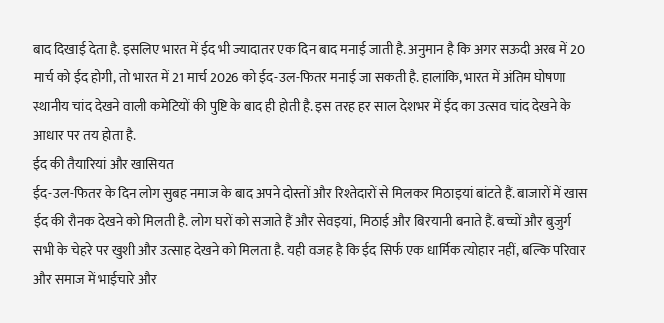बाद दिखाई देता है. इसलिए भारत में ईद भी ज्यादातर एक दिन बाद मनाई जाती है. अनुमान है कि अगर सऊदी अरब में 20 मार्च को ईद होगी, तो भारत में 21 मार्च 2026 को ईद-उल-फितर मनाई जा सकती है. हालांकि, भारत में अंतिम घोषणा स्थानीय चांद देखने वाली कमेटियों की पुष्टि के बाद ही होती है. इस तरह हर साल देशभर में ईद का उत्सव चांद देखने के आधार पर तय होता है.
ईद की तैयारियां और खासियत
ईद-उल-फितर के दिन लोग सुबह नमाज के बाद अपने दोस्तों और रिश्तेदारों से मिलकर मिठाइयां बांटते हैं. बाजारों में खास ईद की रौनक देखने को मिलती है. लोग घरों को सजाते हैं और सेवइयां, मिठाई और बिरयानी बनाते हैं. बच्चों और बुजुर्ग सभी के चेहरे पर खुशी और उत्साह देखने को मिलता है. यही वजह है कि ईद सिर्फ एक धार्मिक त्योहार नहीं, बल्कि परिवार और समाज में भाईचारे और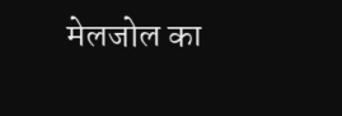मेलजोल का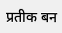प्रतीक बन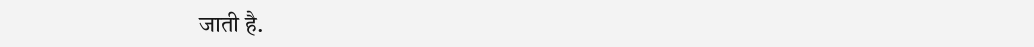जाती है.